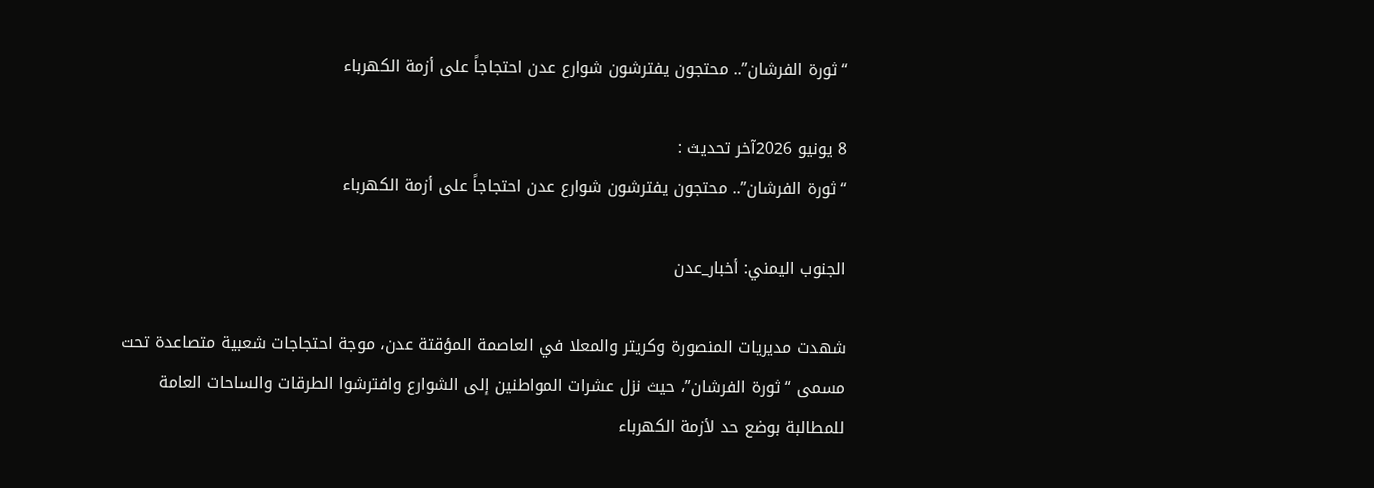“ثورة الفرشان”.. محتجون يفترشون شوارع عدن احتجاجاً على أزمة الكهرباء

8 يونيو 2026آخر تحديث :
“ثورة الفرشان”.. محتجون يفترشون شوارع عدن احتجاجاً على أزمة الكهرباء

الجنوب اليمني: أخبار_عدن

شهدت مديريات المنصورة وكريتر والمعلا في العاصمة المؤقتة عدن، موجة احتجاجات شعبية متصاعدة تحت مسمى “ثورة الفرشان”، حيث نزل عشرات المواطنين إلى الشوارع وافترشوا الطرقات والساحات العامة للمطالبة بوضع حد لأزمة الكهرباء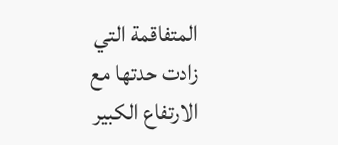المتفاقمة التي زادت حدتها مع الارتفاع الكبير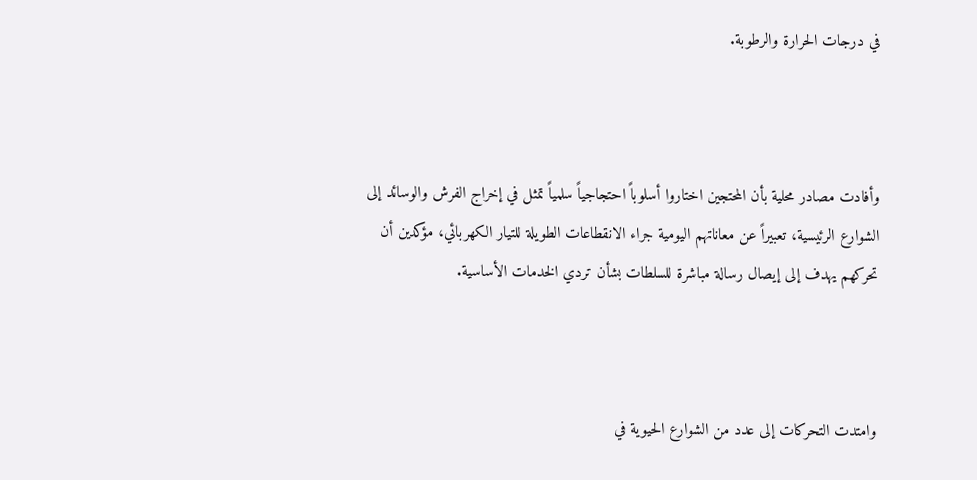في درجات الحرارة والرطوبة.



وأفادت مصادر محلية بأن المحتجين اختاروا أسلوباً احتجاجياً سلمياً تمثل في إخراج الفرش والوسائد إلى الشوارع الرئيسية، تعبيراً عن معاناتهم اليومية جراء الانقطاعات الطويلة للتيار الكهربائي، مؤكدين أن تحركهم يهدف إلى إيصال رسالة مباشرة للسلطات بشأن تردي الخدمات الأساسية.



وامتدت التحركات إلى عدد من الشوارع الحيوية في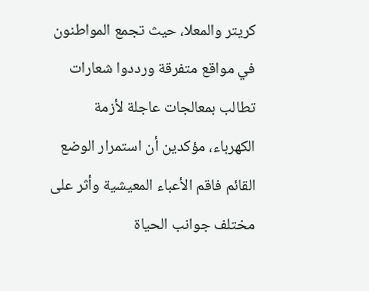كريتر والمعلا، حيث تجمع المواطنون في مواقع متفرقة ورددوا شعارات تطالب بمعالجات عاجلة لأزمة الكهرباء، مؤكدين أن استمرار الوضع القائم فاقم الأعباء المعيشية وأثر على مختلف جوانب الحياة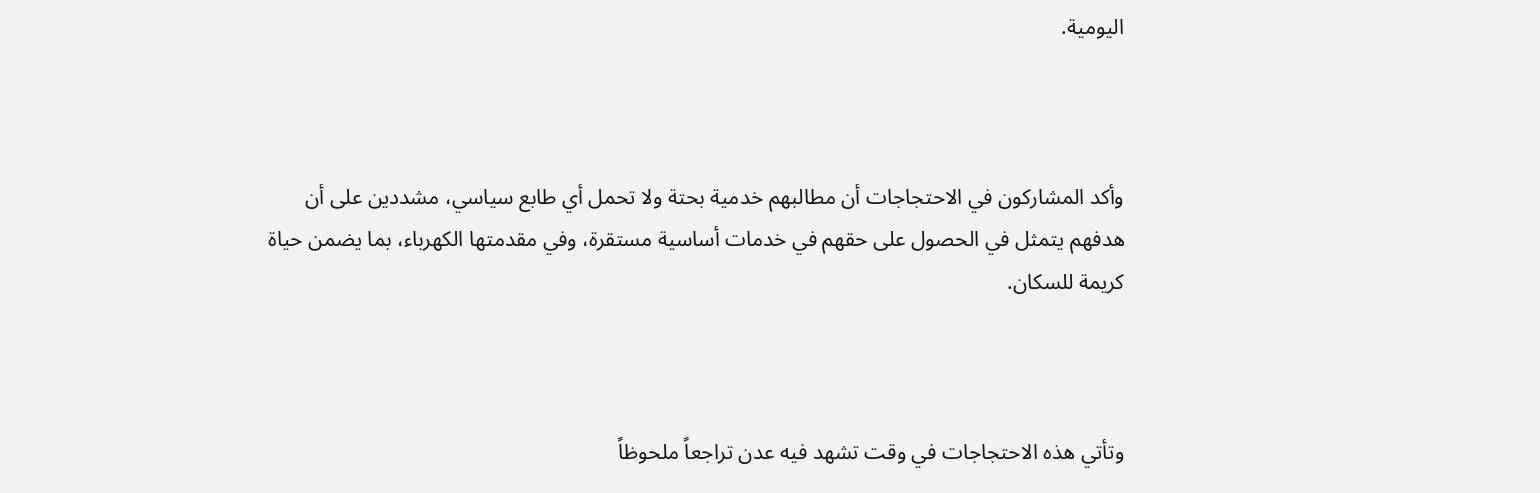اليومية.



وأكد المشاركون في الاحتجاجات أن مطالبهم خدمية بحتة ولا تحمل أي طابع سياسي، مشددين على أن هدفهم يتمثل في الحصول على حقهم في خدمات أساسية مستقرة، وفي مقدمتها الكهرباء، بما يضمن حياة كريمة للسكان.



وتأتي هذه الاحتجاجات في وقت تشهد فيه عدن تراجعاً ملحوظاً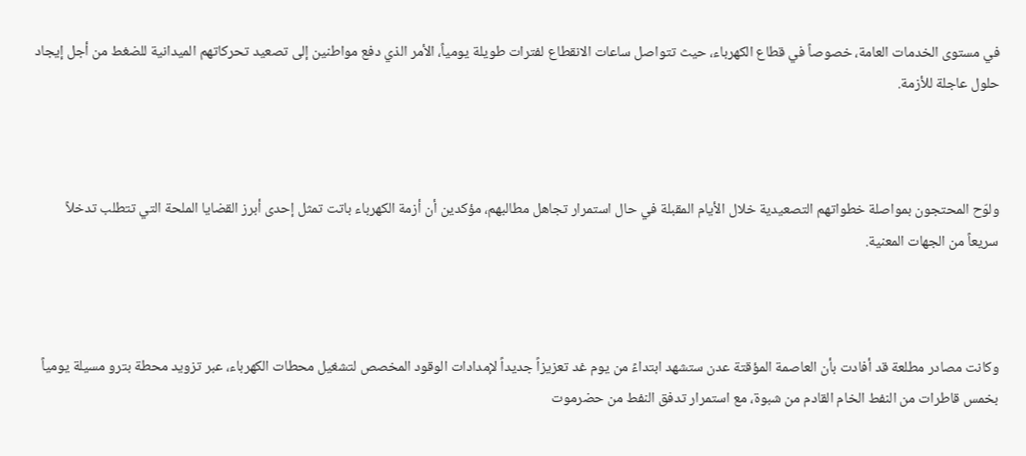في مستوى الخدمات العامة، خصوصاً في قطاع الكهرباء، حيث تتواصل ساعات الانقطاع لفترات طويلة يومياً، الأمر الذي دفع مواطنين إلى تصعيد تحركاتهم الميدانية للضغط من أجل إيجاد حلول عاجلة للأزمة.



ولوّح المحتجون بمواصلة خطواتهم التصعيدية خلال الأيام المقبلة في حال استمرار تجاهل مطالبهم، مؤكدين أن أزمة الكهرباء باتت تمثل إحدى أبرز القضايا الملحة التي تتطلب تدخلاً سريعاً من الجهات المعنية.



وكانت مصادر مطلعة قد أفادت بأن العاصمة المؤقتة عدن ستشهد ابتداءً من يوم غد تعزيزاً جديداً لإمدادات الوقود المخصص لتشغيل محطات الكهرباء، عبر تزويد محطة بترو مسيلة يومياً بخمس قاطرات من النفط الخام القادم من شبوة، مع استمرار تدفق النفط من حضرموت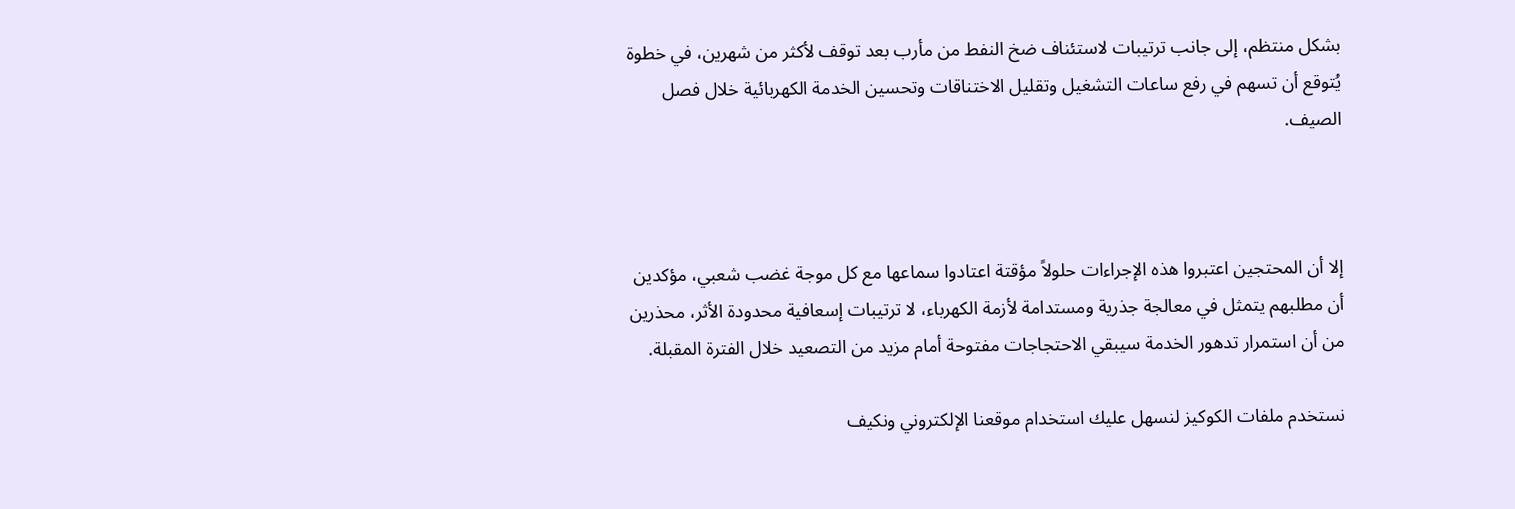بشكل منتظم، إلى جانب ترتيبات لاستئناف ضخ النفط من مأرب بعد توقف لأكثر من شهرين، في خطوة يُتوقع أن تسهم في رفع ساعات التشغيل وتقليل الاختناقات وتحسين الخدمة الكهربائية خلال فصل الصيف.



إلا أن المحتجين اعتبروا هذه الإجراءات حلولاً مؤقتة اعتادوا سماعها مع كل موجة غضب شعبي، مؤكدين أن مطلبهم يتمثل في معالجة جذرية ومستدامة لأزمة الكهرباء، لا ترتيبات إسعافية محدودة الأثر، محذرين من أن استمرار تدهور الخدمة سيبقي الاحتجاجات مفتوحة أمام مزيد من التصعيد خلال الفترة المقبلة.

نستخدم ملفات الكوكيز لنسهل عليك استخدام موقعنا الإلكتروني ونكيف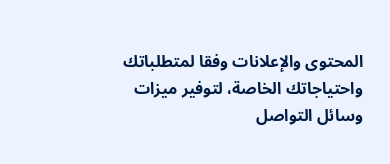المحتوى والإعلانات وفقا لمتطلباتك واحتياجاتك الخاصة، لتوفير ميزات وسائل التواصل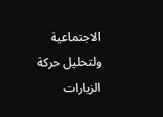الاجتماعية ولتحليل حركة الزيارات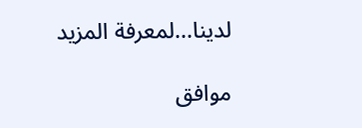لدينا...لمعرفة المزيد

موافق